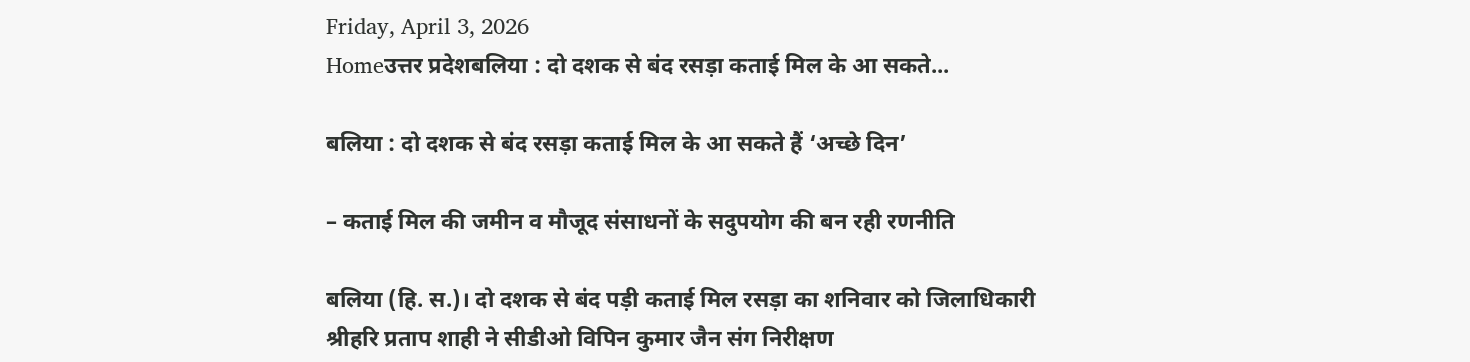Friday, April 3, 2026
Homeउत्तर प्रदेशबलिया : दो दशक से बंद रसड़ा कताई मिल के आ सकते...

बलिया : दो दशक से बंद रसड़ा कताई मिल के आ सकते हैं ‘अच्छे दिन’

– कताई मिल की जमीन व मौजूद संसाधनों के सदुपयोग की बन रही रणनीति

बलिया (हि. स.)। दो दशक से बंद पड़ी कताई मिल रसड़ा का शनिवार को जिलाधिकारी श्रीहरि प्रताप शाही ने सीडीओ विपिन कुमार जैन संग निरीक्षण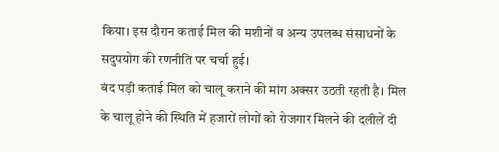किया। इस दौरान कताई मिल की मशीनों व अन्य उपलब्ध संसाधनों के सदुपयोग की रणनीति पर चर्चा हुई।
बंद पड़ी कताई मिल को चालू कराने की मांग अक्सर उठती रहती है। मिल के चालू होने की स्थिति में हजारों लोगों को रोजगार मिलने की दलीलें दी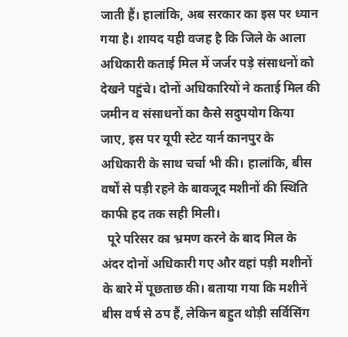जाती हैं। हालांकि, अब सरकार का इस पर ध्यान गया है। शायद यही वजह है कि जिले के आला अधिकारी कताई मिल में जर्जर पड़े संसाधनों को देखने पहुंचे। दोनों अधिकारियों ने कताई मिल की जमीन व संसाधनों का कैसे सदुपयोग किया जाए, इस पर यूपी स्टेट यार्न कानपुर के अधिकारी के साथ चर्चा भी की। हालांकि, बीस वर्षों से पड़ी रहने के बावजूद मशीनों की स्थिति काफी हद तक सही मिली।
  पूरे परिसर का भ्रमण करने के बाद मिल के अंदर दोनों अधिकारी गए और वहां पड़ी मशीनों के बारे में पूछताछ की। बताया गया कि मशीनें बीस वर्ष से ठप हैं, लेकिन बहुत थोड़ी सर्विसिंग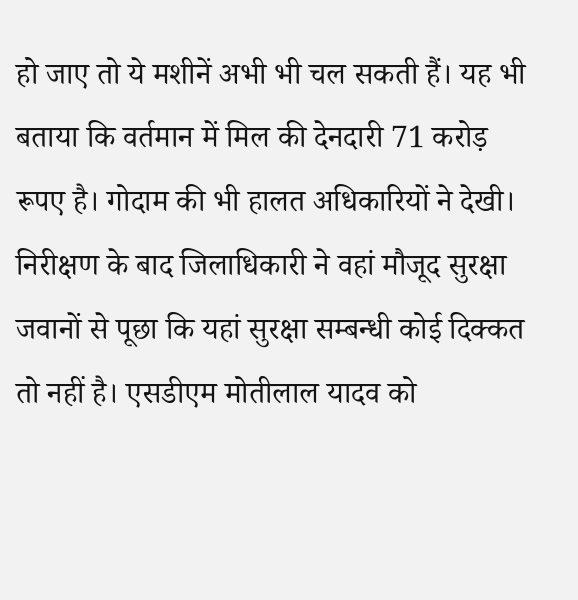हो जाए तो ये मशीनें अभी भी चल सकती हैं। यह भी बताया कि वर्तमान में मिल की देनदारी 71 करोड़ रूपए है। गोदाम की भी हालत अधिकारियों ने देखी। निरीक्षण के बाद जिलाधिकारी ने वहां मौजूद सुरक्षा जवानों से पूछा कि यहां सुरक्षा सम्बन्धी कोई दिक्कत तो नहीं है। एसडीएम मोतीलाल यादव को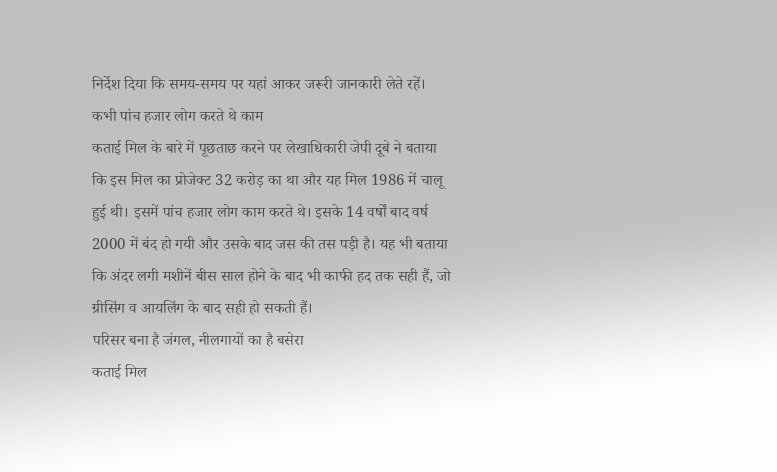निर्देश दिया कि समय-समय पर यहां आकर जरूरी जानकारी लेते रहें।
कभी पांच हजार लोग करते थे काम
कताई मिल के बारे में पूछताछ करने पर लेखाधिकारी जेपी दूबे ने बताया कि इस मिल का प्रोजेक्ट 32 करोड़ का था और यह मिल 1986 में चालू हुई थी। इसमें पांच हजार लोग काम करते थे। इसके 14 वर्षों बाद वर्ष 2000 में बंद हो गयी और उसके बाद जस की तस पड़ी है। यह भी बताया कि अंदर लगी मशीनें बीस साल होने के बाद भी काफी हद तक सही हैं, जो ग्रीसिंग व आयलिंग के बाद सही हो सकती हैं।
परिसर बना है जंगल, नीलगायों का है बसेरा
कताई मिल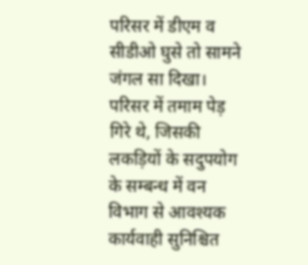परिसर में डीएम व सीडीओ घुसे तो सामने जंगल सा दिखा। परिसर में तमाम पेड़ गिरे थे, जिसकी लकड़ियों के सदुपयोग के सम्बन्ध में वन विभाग से आवश्यक कार्यवाही सुनिश्चित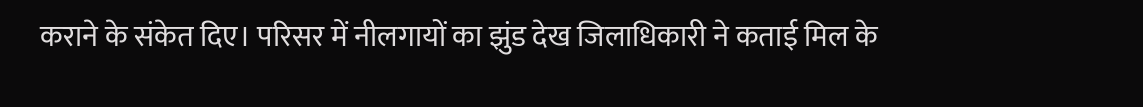कराने के संकेत दिए। परिसर में नीलगायों का झुंड देख जिलाधिकारी ने कताई मिल के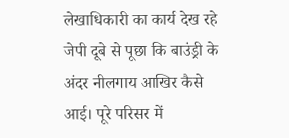लेखाधिकारी का कार्य देख रहे जेपी दूबे से पूछा कि बाउंड्री के अंदर नीलगाय आखिर कैसे आई। पूरे परिसर में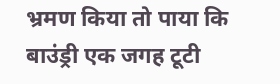भ्रमण किया तो पाया कि बाउंड्री एक जगह टूटी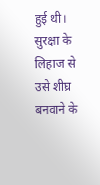हुई थी। सुरक्षा के लिहाज से उसे शीघ्र बनवाने के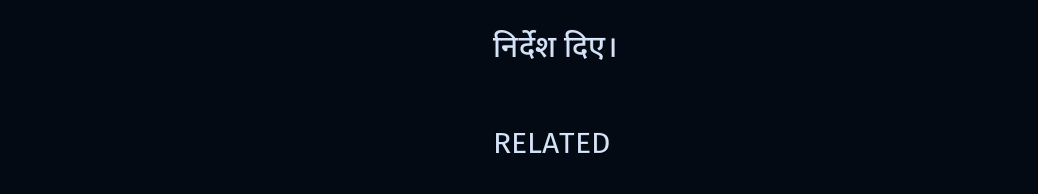निर्देश दिए।

RELATED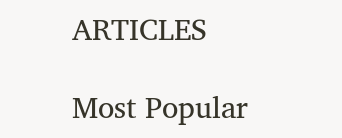ARTICLES

Most Popular